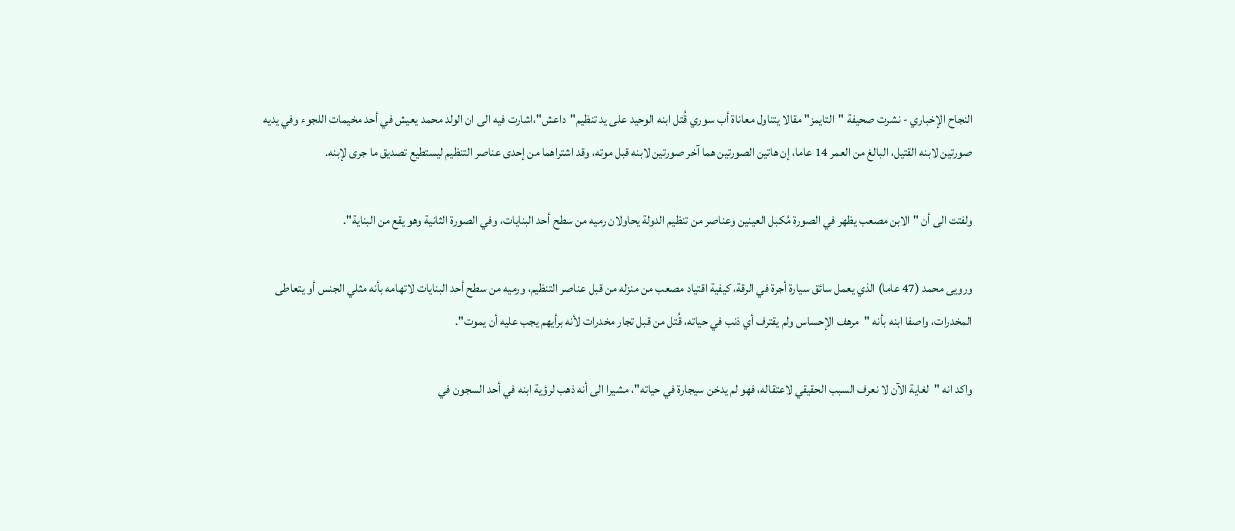النجاح الإخباري - نشرت صحيفة "التايمز" مقالا يتناول معاناة أب سوري قُتل ابنه الوحيد على يد تنظيم"داعش"،اشارت فيه الى ان الولد محمد يعيش في أحد مخيمات اللجوء وفي يديه صورتين لابنه القتيل، البالغ من العمر 14 عاما، إن هاتين الصورتين هما آخر صورتين لابنه قبل موته، وقد اشتراهما من إحدى عناصر التنظيم ليستطيع تصديق ما جرى لإبنه.

ولفتت الى أن "الابن مصعب يظهر في الصورة مُكبل العينين وعناصر من تنظيم الدولة يحاولان رميه من سطح أحد البنايات، وفي الصورة الثانية وهو يقع من البناية".

ورويى محمد (47 عاما) الذي يعمل سائق سيارة أجرة في الرقة، كيفية اقتياد مصعب من منزله من قبل عناصر التنظيم، ورميه من سطح أحد البنايات لاتهامه بأنه مثلي الجنس أو يتعاطى المخدرات، واصفا ابنه بأنه "مرهف الإحساس ولم يقترف أي ذنب في حياته، قُتل من قبل تجار مخدرات لأنه برأيهم يجب عليه أن يموت".

واكد انه "لغاية الآن لا نعرف السبب الحقيقي لاعتقاله، فهو لم يدخن سيجارة في حياته"، مشيرا الى أنه ذهب لرؤية ابنه في أحد السجون في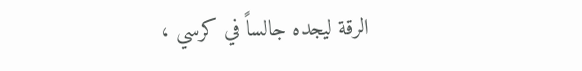الرقة ليجده جالساً في كرسي ،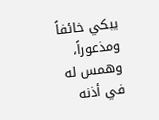يبكي خائفاً ومذعوراً، وهمس له في أذنه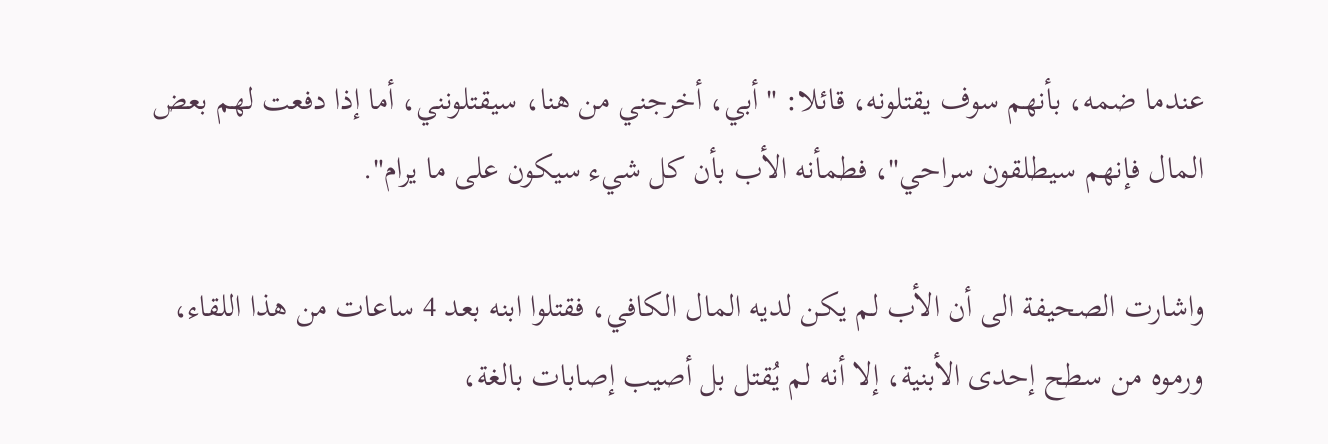عندما ضمه، بأنهم سوف يقتلونه، قائلا: "أبي، أخرجني من هنا، سيقتلونني، أما إذا دفعت لهم بعض المال فإنهم سيطلقون سراحي"، فطمأنه الأب بأن كل شيء سيكون على ما يرام".

واشارت الصحيفة الى أن الأب لم يكن لديه المال الكافي، فقتلوا ابنه بعد 4 ساعات من هذا اللقاء، ورموه من سطح إحدى الأبنية، إلا أنه لم يُقتل بل أصيب إصابات بالغة،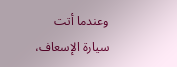وعندما أتت سيارة الإسعاف،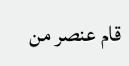قام عنصر من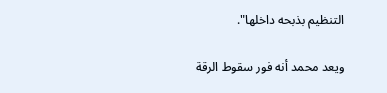التنظيم بذبحه داخلها".

ويعد محمد أنه فور سقوط الرقة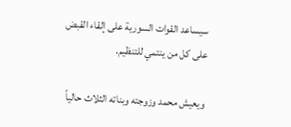سيساعد القوات السورية على إلقاء القبض على كل من ينتمي للتنظيم.

ويعيش محمد وزوجته وبناته الثلاث حالياً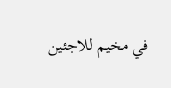في مخيم للاجئين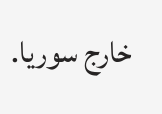خارج سوريا.